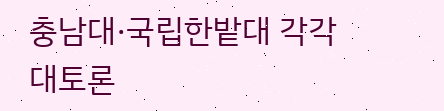충남대·국립한밭대 각각 대토론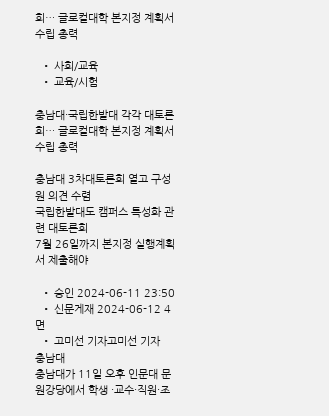회… 글로컬대학 본지정 계획서 수립 총력

  • 사회/교육
  • 교육/시험

충남대·국립한밭대 각각 대토론회… 글로컬대학 본지정 계획서 수립 총력

충남대 3차대토론회 열고 구성원 의견 수렴
국립한밭대도 캠퍼스 특성화 관련 대토론회
7월 26일까지 본지정 실행계획서 제출해야

  • 승인 2024-06-11 23:50
  • 신문게재 2024-06-12 4면
  • 고미선 기자고미선 기자
충남대
충남대가 11일 오후 인문대 문원강당에서 학생 ·교수·직원·조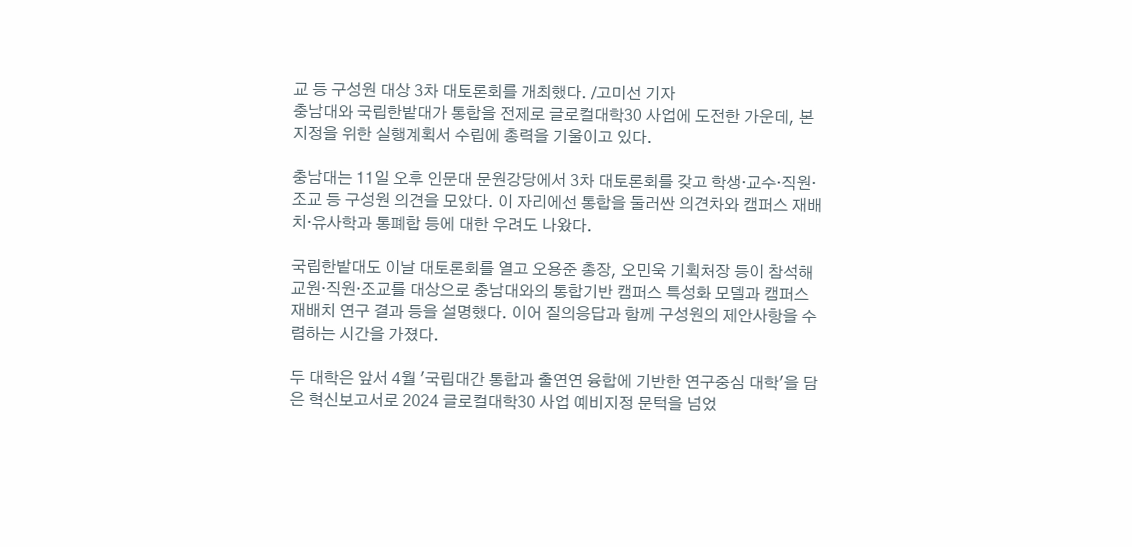교 등 구성원 대상 3차 대토론회를 개최했다. /고미선 기자
충남대와 국립한밭대가 통합을 전제로 글로컬대학30 사업에 도전한 가운데, 본지정을 위한 실행계획서 수립에 총력을 기울이고 있다.

충남대는 11일 오후 인문대 문원강당에서 3차 대토론회를 갖고 학생·교수·직원·조교 등 구성원 의견을 모았다. 이 자리에선 통합을 둘러싼 의견차와 캠퍼스 재배치·유사학과 통폐합 등에 대한 우려도 나왔다.

국립한밭대도 이날 대토론회를 열고 오용준 총장, 오민욱 기획처장 등이 참석해 교원·직원·조교를 대상으로 충남대와의 통합기반 캠퍼스 특성화 모델과 캠퍼스 재배치 연구 결과 등을 설명했다. 이어 질의응답과 함께 구성원의 제안사항을 수렴하는 시간을 가졌다.

두 대학은 앞서 4월 '국립대간 통합과 출연연 융합에 기반한 연구중심 대학'을 담은 혁신보고서로 2024 글로컬대학30 사업 예비지정 문턱을 넘었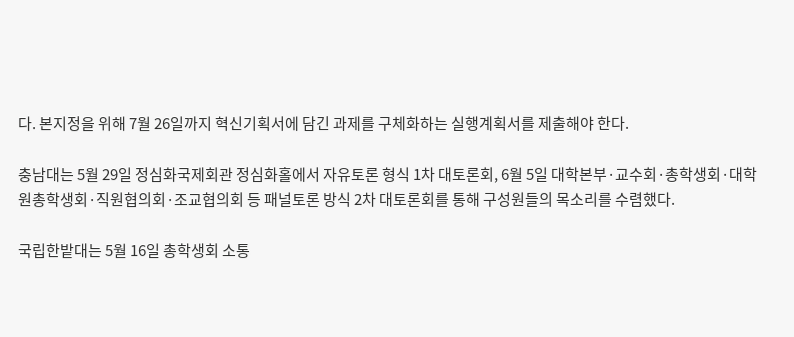다. 본지정을 위해 7월 26일까지 혁신기획서에 담긴 과제를 구체화하는 실행계획서를 제출해야 한다.

충남대는 5월 29일 정심화국제회관 정심화홀에서 자유토론 형식 1차 대토론회, 6월 5일 대학본부·교수회·총학생회·대학원총학생회·직원협의회·조교협의회 등 패널토론 방식 2차 대토론회를 통해 구성원들의 목소리를 수렴했다.

국립한밭대는 5월 16일 총학생회 소통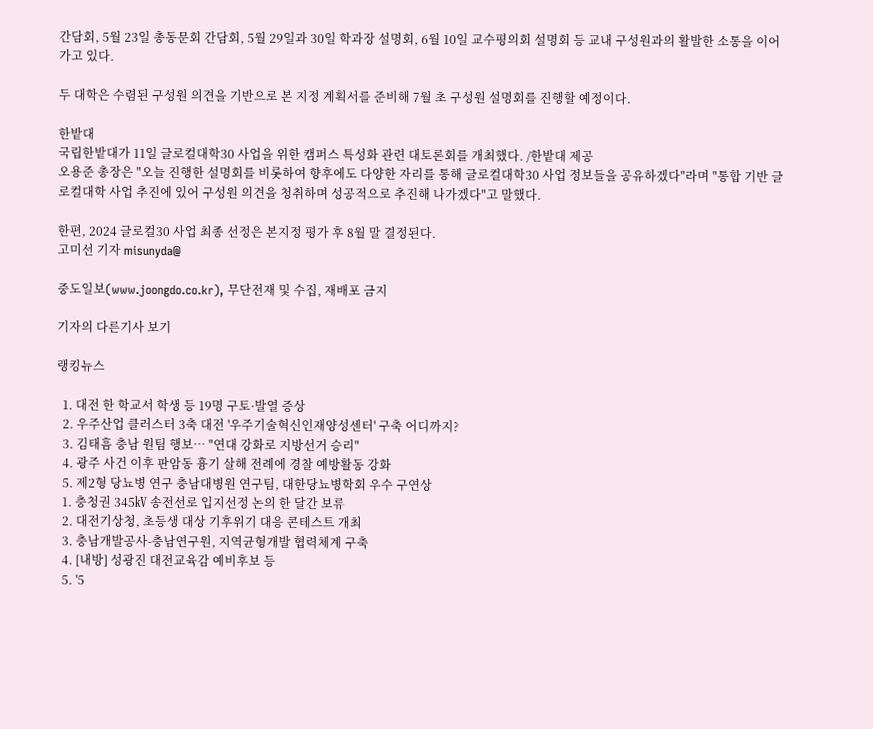간담회, 5월 23일 총동문회 간담회, 5월 29일과 30일 학과장 설명회, 6월 10일 교수평의회 설명회 등 교내 구성원과의 활발한 소통을 이어가고 있다.

두 대학은 수렴된 구성원 의견을 기반으로 본 지정 계획서를 준비해 7월 초 구성원 설명회를 진행할 예정이다.

한밭대
국립한밭대가 11일 글로컬대학30 사업을 위한 캠퍼스 특성화 관련 대토론회를 개최했다. /한밭대 제공
오용준 총장은 "오늘 진행한 설명회를 비롯하여 향후에도 다양한 자리를 통해 글로컬대학30 사업 정보들을 공유하겠다"라며 "통합 기반 글로컬대학 사업 추진에 있어 구성원 의견을 청취하며 성공적으로 추진해 나가겠다"고 말했다.

한편, 2024 글로컬30 사업 최종 선정은 본지정 평가 후 8월 말 결정된다.
고미선 기자 misunyda@

중도일보(www.joongdo.co.kr), 무단전재 및 수집, 재배포 금지

기자의 다른기사 보기

랭킹뉴스

  1. 대전 한 학교서 학생 등 19명 구토·발열 증상
  2. 우주산업 클러스터 3축 대전 '우주기술혁신인재양성센터' 구축 어디까지?
  3. 김태흠 충남 원팀 행보… "연대 강화로 지방선거 승리"
  4. 광주 사건 이후 판암동 흉기 살해 전례에 경찰 예방활동 강화
  5. 제2형 당뇨병 연구 충남대병원 연구팀, 대한당뇨병학회 우수 구연상
  1. 충청권 345㎸ 송전선로 입지선정 논의 한 달간 보류
  2. 대전기상청, 초등생 대상 기후위기 대응 콘테스트 개최
  3. 충남개발공사-충남연구원, 지역균형개발 협력체계 구축
  4. [내방] 성광진 대전교육감 예비후보 등
  5. '5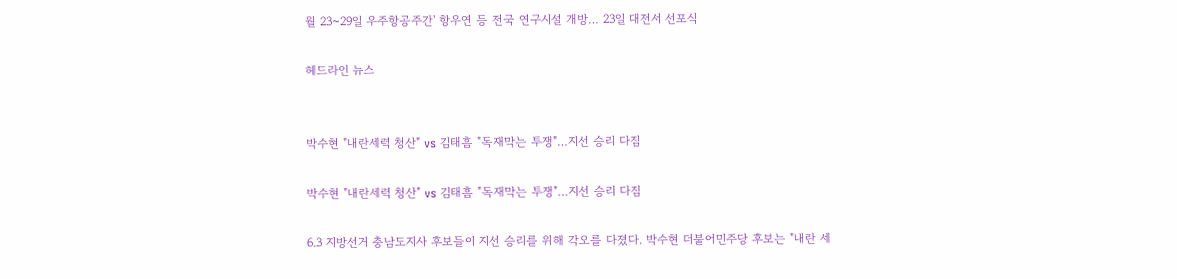월 23~29일 우주항공주간' 항우연 등 전국 연구시설 개방… 23일 대전서 선포식

헤드라인 뉴스


박수현 "내란세력 청산" vs 김태흠 "독재막는 투쟁"…지선 승리 다짐

박수현 "내란세력 청산" vs 김태흠 "독재막는 투쟁"…지선 승리 다짐

6.3 지방선거 충남도지사 후보들이 지선 승리를 위해 각오를 다졌다. 박수현 더불어민주당 후보는 "내란 세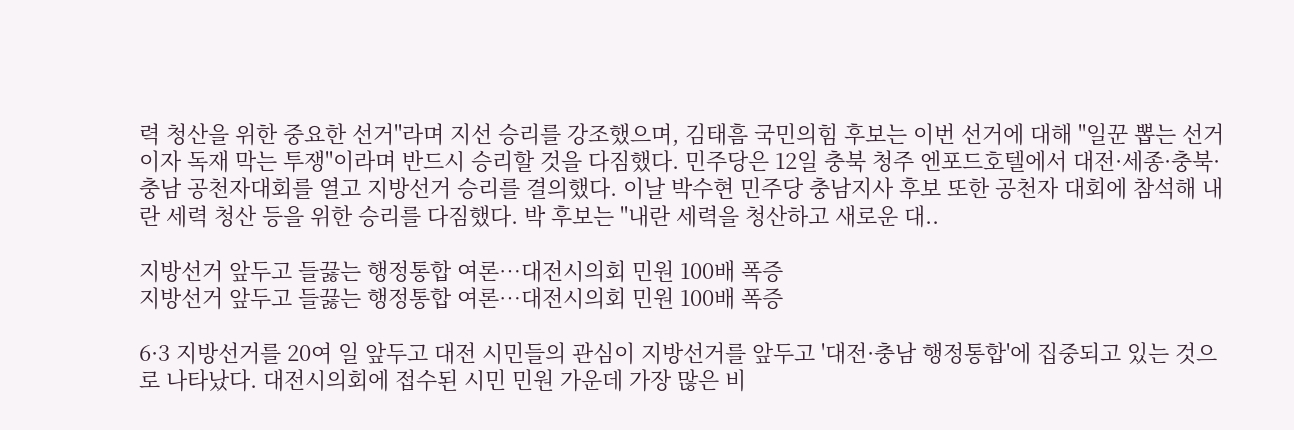력 청산을 위한 중요한 선거"라며 지선 승리를 강조했으며, 김태흠 국민의힘 후보는 이번 선거에 대해 "일꾼 뽑는 선거이자 독재 막는 투쟁"이라며 반드시 승리할 것을 다짐했다. 민주당은 12일 충북 청주 엔포드호텔에서 대전·세종·충북·충남 공천자대회를 열고 지방선거 승리를 결의했다. 이날 박수현 민주당 충남지사 후보 또한 공천자 대회에 참석해 내란 세력 청산 등을 위한 승리를 다짐했다. 박 후보는 "내란 세력을 청산하고 새로운 대..

지방선거 앞두고 들끓는 행정통합 여론…대전시의회 민원 100배 폭증
지방선거 앞두고 들끓는 행정통합 여론…대전시의회 민원 100배 폭증

6·3 지방선거를 20여 일 앞두고 대전 시민들의 관심이 지방선거를 앞두고 '대전·충남 행정통합'에 집중되고 있는 것으로 나타났다. 대전시의회에 접수된 시민 민원 가운데 가장 많은 비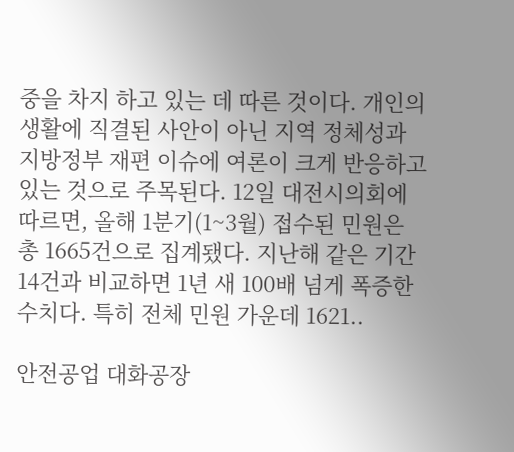중을 차지 하고 있는 데 따른 것이다. 개인의 생활에 직결된 사안이 아닌 지역 정체성과 지방정부 재편 이슈에 여론이 크게 반응하고 있는 것으로 주목된다. 12일 대전시의회에 따르면, 올해 1분기(1~3월) 접수된 민원은 총 1665건으로 집계됐다. 지난해 같은 기간 14건과 비교하면 1년 새 100배 넘게 폭증한 수치다. 특히 전체 민원 가운데 1621..

안전공업 대화공장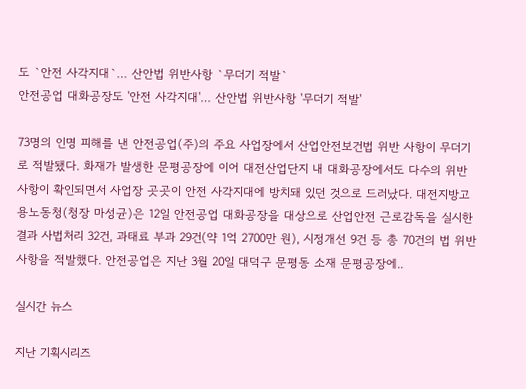도 `안전 사각지대`… 산안법 위반사항 `무더기 적발`
안전공업 대화공장도 '안전 사각지대'… 산안법 위반사항 '무더기 적발'

73명의 인명 피해를 낸 안전공업(주)의 주요 사업장에서 산업안전보건법 위반 사항이 무더기로 적발됐다. 화재가 발생한 문평공장에 이어 대전산업단지 내 대화공장에서도 다수의 위반 사항이 확인되면서 사업장 곳곳이 안전 사각지대에 방치돼 있던 것으로 드러났다. 대전지방고용노동청(청장 마성균)은 12일 안전공업 대화공장을 대상으로 산업안전 근로감독을 실시한 결과 사법처리 32건, 과태료 부과 29건(약 1억 2700만 원), 시정개선 9건 등 총 70건의 법 위반 사항을 적발했다. 안전공업은 지난 3월 20일 대덕구 문평동 소재 문평공장에..

실시간 뉴스

지난 기획시리즈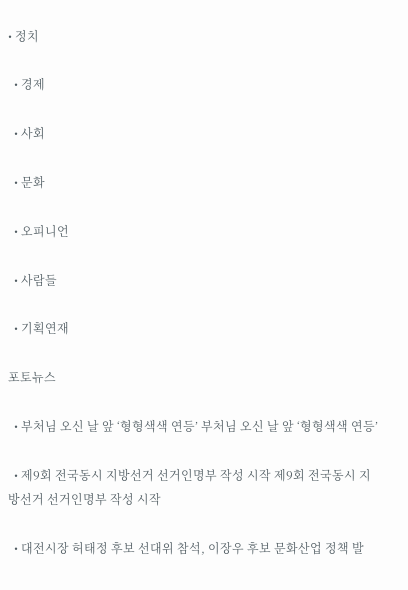• 정치

  • 경제

  • 사회

  • 문화

  • 오피니언

  • 사람들

  • 기획연재

포토뉴스

  • 부처님 오신 날 앞 ‘형형색색 연등’ 부처님 오신 날 앞 ‘형형색색 연등’

  • 제9회 전국동시 지방선거 선거인명부 작성 시작 제9회 전국동시 지방선거 선거인명부 작성 시작

  • 대전시장 허태정 후보 선대위 참석, 이장우 후보 문화산업 정책 발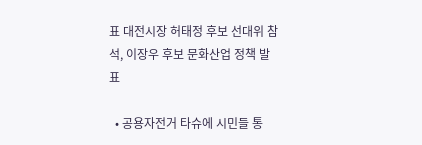표 대전시장 허태정 후보 선대위 참석, 이장우 후보 문화산업 정책 발표

  • 공용자전거 타슈에 시민들 통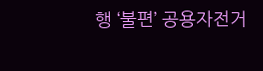행 ‘불편’ 공용자전거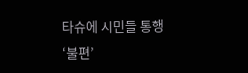타슈에 시민들 통행 ‘불편’